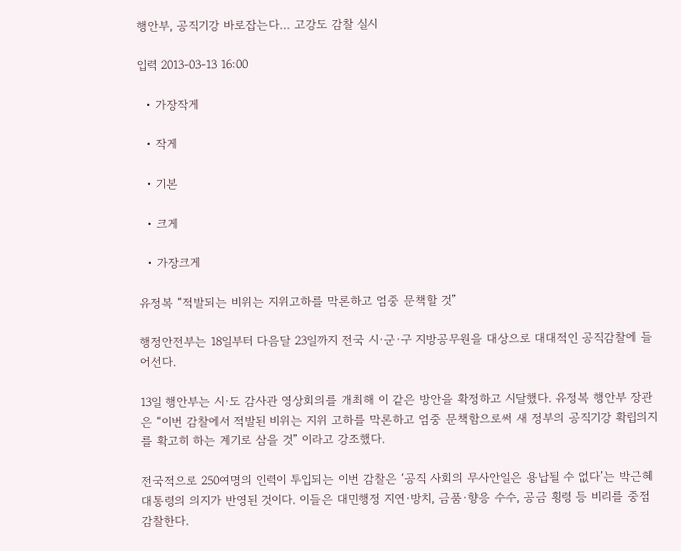행안부, 공직기강 바로잡는다… 고강도 감찰 실시

입력 2013-03-13 16:00

  • 가장작게

  • 작게

  • 기본

  • 크게

  • 가장크게

유정복 “적발되는 비위는 지위고하를 막론하고 엄중 문책할 것”

행정안전부는 18일부터 다음달 23일까지 전국 시·군·구 지방공무원을 대상으로 대대적인 공직감찰에 들어선다.

13일 행안부는 시·도 감사관 영상회의를 개최해 이 같은 방안을 확정하고 시달했다. 유정복 행안부 장관은 “이번 감찰에서 적발된 비위는 지위 고하를 막론하고 엄중 문책함으로써 새 정부의 공직기강 확립의지를 확고히 하는 계기로 삼을 것” 이라고 강조했다.

전국적으로 250여명의 인력이 투입되는 이번 감찰은 ‘공직 사회의 무사안일은 용납될 수 없다’는 박근혜 대통령의 의지가 반영된 것이다. 이들은 대민행정 지연·방치, 금품·향응 수수, 공금 횡령 등 비리를 중점 감찰한다.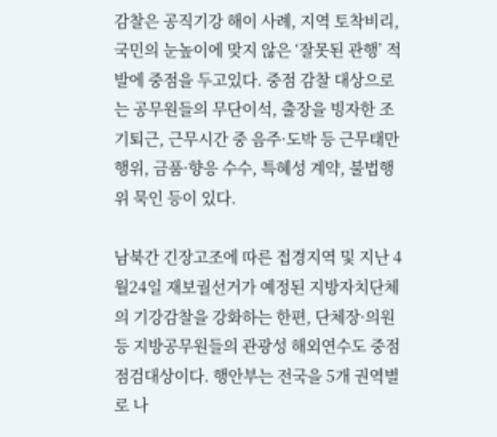감찰은 공직기강 해이 사례, 지역 토착비리, 국민의 눈높이에 맞지 않은 ‘잘못된 관행’ 적발에 중점을 두고있다. 중점 감찰 대상으로는 공무원들의 무단이석, 출장을 빙자한 조기퇴근, 근무시간 중 음주·도박 등 근무태만 행위, 금품·향응 수수, 특혜성 계약, 불법행위 묵인 등이 있다.

남북간 긴장고조에 따른 접경지역 및 지난 4월24일 재보궐선거가 예정된 지방자치단체의 기강감찰을 강화하는 한편, 단체장·의원 등 지방공무원들의 관광성 해외연수도 중점 점검대상이다. 행안부는 전국을 5개 권역별로 나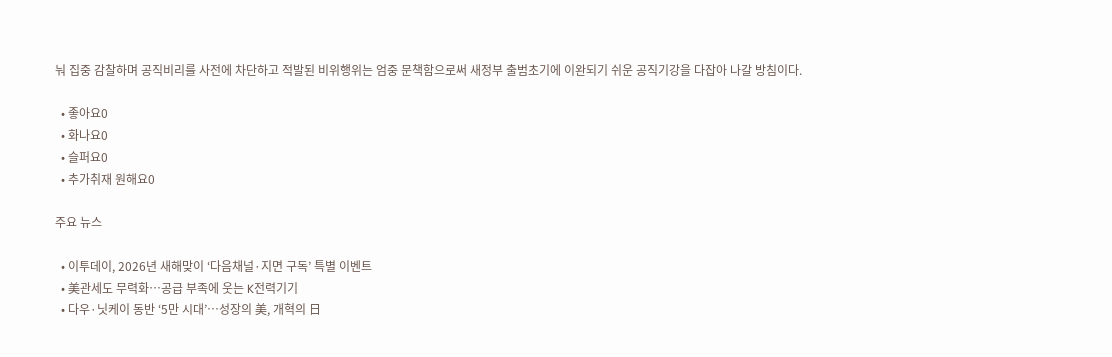눠 집중 감찰하며 공직비리를 사전에 차단하고 적발된 비위행위는 엄중 문책함으로써 새정부 출범초기에 이완되기 쉬운 공직기강을 다잡아 나갈 방침이다.

  • 좋아요0
  • 화나요0
  • 슬퍼요0
  • 추가취재 원해요0

주요 뉴스

  • 이투데이, 2026년 새해맞이 ‘다음채널·지면 구독’ 특별 이벤트
  • 美관세도 무력화…공급 부족에 웃는 K전력기기
  • 다우·닛케이 동반 ‘5만 시대’⋯성장의 美, 개혁의 日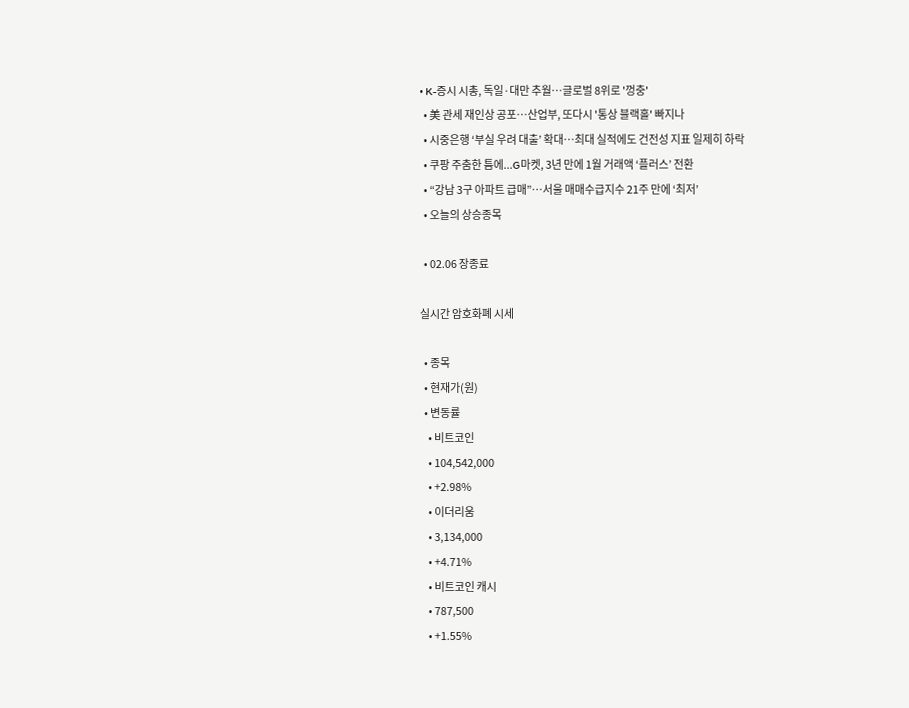• K-증시 시총, 독일·대만 추월…글로벌 8위로 '껑충'
  • 美 관세 재인상 공포⋯산업부, 또다시 '통상 블랙홀' 빠지나
  • 시중은행 ‘부실 우려 대출’ 확대…최대 실적에도 건전성 지표 일제히 하락
  • 쿠팡 주춤한 틈에...G마켓, 3년 만에 1월 거래액 ‘플러스’ 전환
  • “강남 3구 아파트 급매”…서울 매매수급지수 21주 만에 ‘최저’
  • 오늘의 상승종목

  • 02.06 장종료

실시간 암호화폐 시세

  • 종목
  • 현재가(원)
  • 변동률
    • 비트코인
    • 104,542,000
    • +2.98%
    • 이더리움
    • 3,134,000
    • +4.71%
    • 비트코인 캐시
    • 787,500
    • +1.55%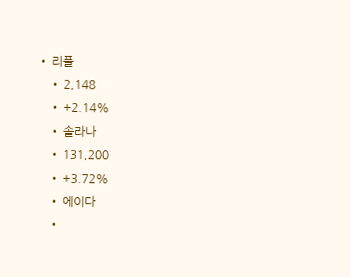• 리플
    • 2,148
    • +2.14%
    • 솔라나
    • 131,200
    • +3.72%
    • 에이다
    •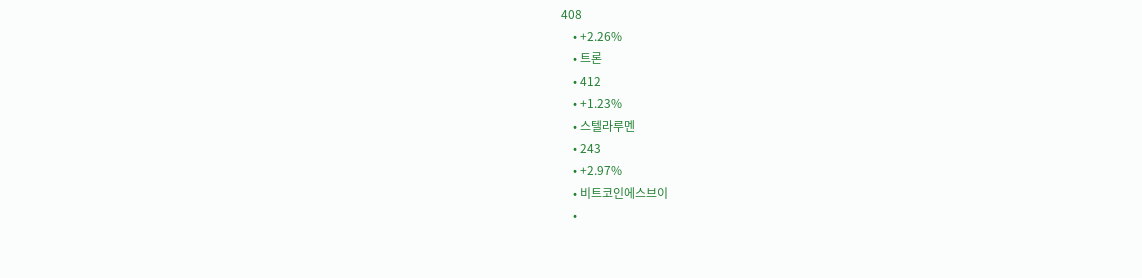408
    • +2.26%
    • 트론
    • 412
    • +1.23%
    • 스텔라루멘
    • 243
    • +2.97%
    • 비트코인에스브이
    •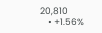20,810
    • +1.56%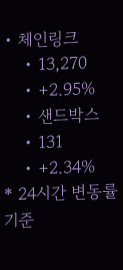• 체인링크
    • 13,270
    • +2.95%
    • 샌드박스
    • 131
    • +2.34%
* 24시간 변동률 기준